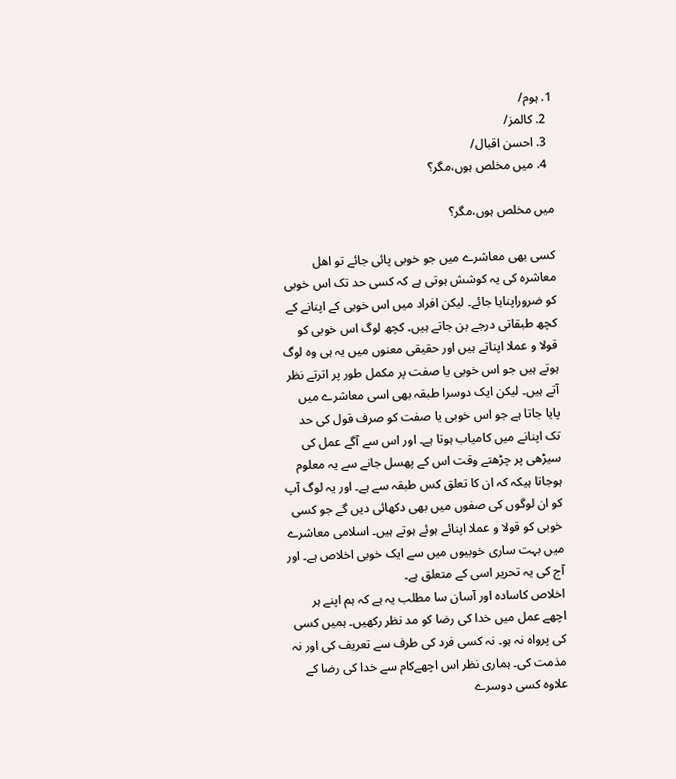1. ہوم/
  2. کالمز/
  3. احسن اقبال/
  4. میں مخلص ہوں،مگر؟

میں مخلص ہوں،مگر؟

کسی بھی معاشرے میں جو خوبی پائی جائے تو اھل معاشرہ کی یہ کوشش ہوتی ہے کہ کسی حد تک اس خوبی کو ضروراپنایا جائے۔ لیکن افراد میں اس خوبی کے اپنانے کے کچھ طبقاتی درجے بن جاتے ہیں۔ کچھ لوگ اس خوبی کو قولا و عملا اپناتے ہیں اور حقیقی معنوں میں یہ ہی وہ لوگ ہوتے ہیں جو اس خوبی یا صفت پر مکمل طور پر اترتے نظر آتے ہیں۔ لیکن ایک دوسرا طبقہ بھی اسی معاشرے میں پایا جاتا ہے جو اس خوبی یا صفت کو صرف قول کی حد تک اپنانے میں کامیاب ہوتا ہے۔ اور اس سے آگے عمل کی سیڑھی پر چڑھتے وقت اس کے پھسل جانے سے یہ معلوم ہوجاتا ہیکہ کہ ان کا تعلق کس طبقہ سے ہے۔ اور یہ لوگ آپ کو ان لوگوں کی صفوں میں بھی دکھائی دیں گے جو کسی خوبی کو قولا و عملا اپنائے ہوئے ہوتے ہیں۔ اسلامی معاشرے میں بہت ساری خوبیوں میں سے ایک خوبی اخلاص ہے۔ اور آج کی یہ تحریر اسی کے متعلق ہے۔
اخلاص کاسادہ اور آسان سا مطلب یہ ہے کہ ہم اپنے ہر اچھے عمل میں خدا کی رضا کو مد نظر رکھیں۔ ہمیں کسی کی پرواہ نہ ہو۔ نہ کسی فرد کی طرف سے تعریف کی اور نہ مذمت کی۔ ہماری نظر اس اچھےکام سے خدا کی رضا کے علاوہ کسی دوسرے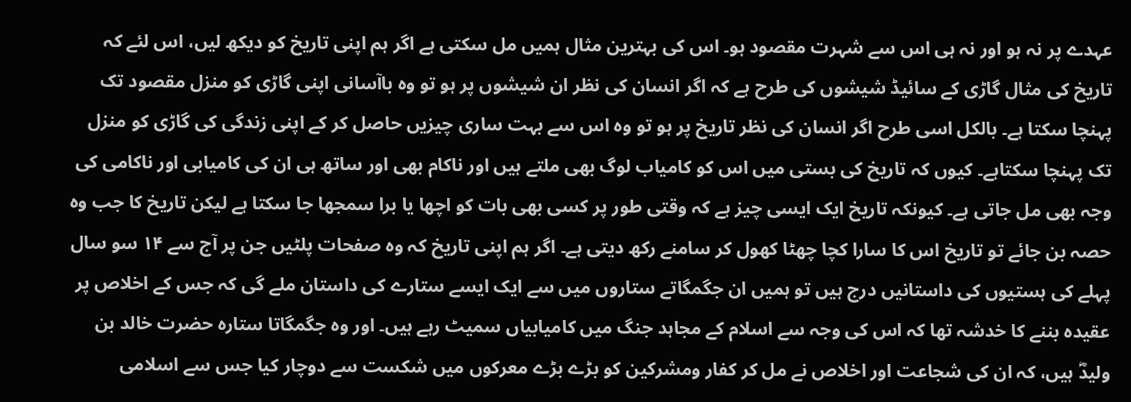عہدے پر نہ ہو اور نہ ہی اس سے شہرت مقصود ہو۔ اس کی بہترین مثال ہمیں مل سکتی ہے اگر ہم اپنی تاریخ کو دیکھ لیں، اس لئے کہ تاریخ کی مثال گاڑی کے سائیڈ شیشوں کی طرح ہے کہ اگر انسان کی نظر ان شیشوں پر ہو تو وہ باآسانی اپنی گاڑی کو منزل مقصود تک پہنچا سکتا ہے۔ بالکل اسی طرح اگر انسان کی نظر تاریخ پر ہو تو وہ اس سے بہت ساری چیزیں حاصل کر کے اپنی زندگی کی گاڑی کو منزل تک پہنچا سکتاہے۔ کیوں کہ تاریخ کی بستی میں اس کو کامیاب لوگ بھی ملتے ہیں اور ناکام بھی اور ساتھ ہی ان کی کامیابی اور ناکامی کی وجہ بھی مل جاتی ہے۔ کیونکہ تاریخ ایک ایسی چیز ہے کہ وقتی طور پر کسی بھی بات کو اچھا یا برا سمجھا جا سکتا ہے لیکن تاریخ کا جب وہ حصہ بن جائے تو تاریخ اس کا سارا کچا چھٹا کھول کر سامنے رکھ دیتی ہے۔ اگر ہم اپنی تاریخ کہ وہ صفحات پلٹیں جن پر آج سے ۱۴ سو سال پہلے کی ہستیوں کی داستانیں درج ہیں تو ہمیں ان جگمگاتے ستاروں میں سے ایک ایسے ستارے کی داستان ملے گی کہ جس کے اخلاص پر عقیدہ بننے کا خدشہ تھا کہ اس کی وجہ سے اسلام کے مجاہد جنگ میں کامیابیاں سمیٹ رہے ہیں۔ اور وہ جگمگاتا ستارہ حضرت خالد بن ولیدؓ ہیں، کہ ان کی شجاعت اور اخلاص نے مل کر کفار ومشرکین کو بڑے بڑے معرکوں میں شکست سے دوچار کیا جس سے اسلامی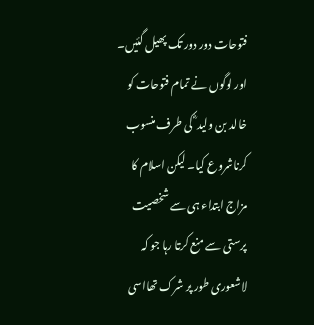فتوحات دور دور تک پھیل گئیں۔ اور لوگوں نے تمام فتوحات کو خالد بن ولید ؓ کی طرف منسوب کرناشروع کیا۔ لیکن اسلام کا مزاج ابتداء ہی سے شخصیت پرستی سے منع کرتا رہا جو کہ لاشعوری طور پر شرک تھااسی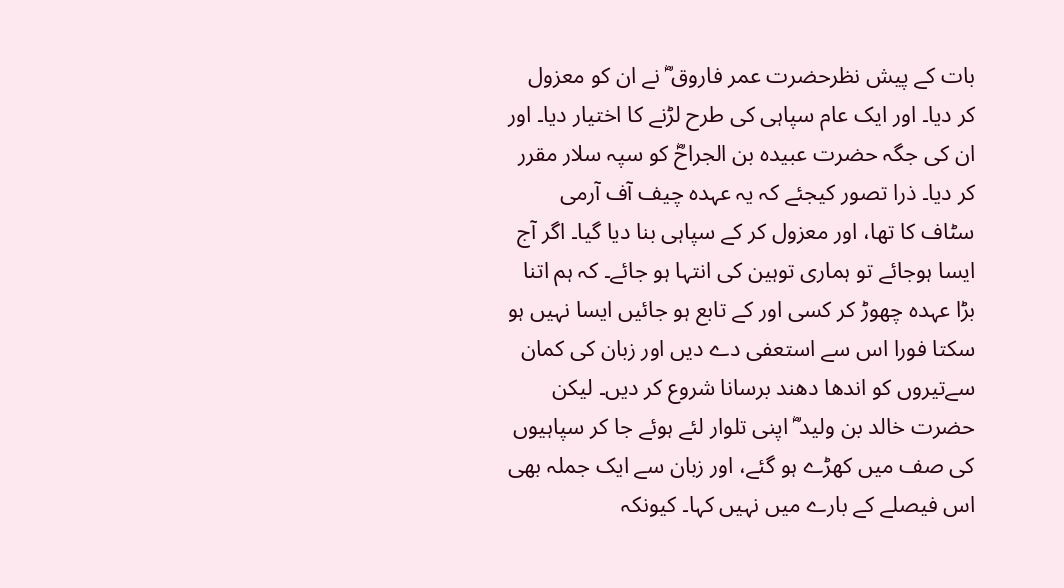بات کے پیش نظرحضرت عمر فاروق ؓ نے ان کو معزول کر دیا۔ اور ایک عام سپاہی کی طرح لڑنے کا اختیار دیا۔ اور ان کی جگہ حضرت عبیدہ بن الجراحؓ کو سپہ سلار مقرر کر دیا۔ ذرا تصور کیجئے کہ یہ عہدہ چیف آف آرمی سٹاف کا تھا، اور معزول کر کے سپاہی بنا دیا گیا۔ اگر آج ایسا ہوجائے تو ہماری توہین کی انتہا ہو جائے۔ کہ ہم اتنا بڑا عہدہ چھوڑ کر کسی اور کے تابع ہو جائیں ایسا نہیں ہو سکتا فورا اس سے استعفی دے دیں اور زبان کی کمان سےتیروں کو اندھا دھند برسانا شروع کر دیں۔ لیکن حضرت خالد بن ولید ؓ اپنی تلوار لئے ہوئے جا کر سپاہیوں کی صف میں کھڑے ہو گئے، اور زبان سے ایک جملہ بھی اس فیصلے کے بارے میں نہیں کہا۔ کیونکہ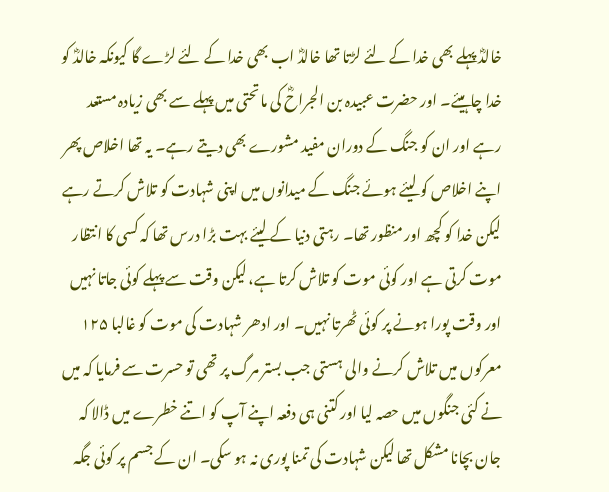خالدؓ پہلے بھی خدا کے لئے لڑتا تھا خالدؓ اب بھی خدا کے لئے لڑے گا کیونکہ خالدؓ کو خدا چاہیئے۔ اور حضرت عبیدہ بن الجراحؓ کی ماتحتی میں پہلے سے بھی زیادہ مستعد رہے اور ان کو جنگ کے دوران مفید مشورے بھی دیتے رہے۔ یہ تھا اخلاص پھر اپنے اخلاص کو لیئے ہوئے جنگ کے میدانوں میں اپنی شہادت کو تلاش کرتے رہے لیکن خدا کو کچھ اور منظور تھا۔ رہتی دنیا کے لیئے بہت بڑا درس تھا کہ کسی کا انتظار موت کرتی ہے اور کوئی موت کو تلاش کرتا ہے، لیکن وقت سے پہلے کوئی جاتا نہیں اور وقت پورا ہونے پر کوئی ٹھرتا نہیں۔ اور ادھر شہادت کی موت کو غالبا ۱۲۵ معرکوں میں تلاش کرنے والی ہستی جب بستر مرگ پر تھی تو حسرت سے فرمایا کہ میں نے کئی جنگوں میں حصہ لیا اور کتنی ہی دفعہ اپنے آپ کو اتنے خطرے میں ڈالا کہ جان بچانا مشکل تھا لیکن شہادت کی تمنا پوری نہ ہو سکی۔ ان کے جسم پر کوئی جگہ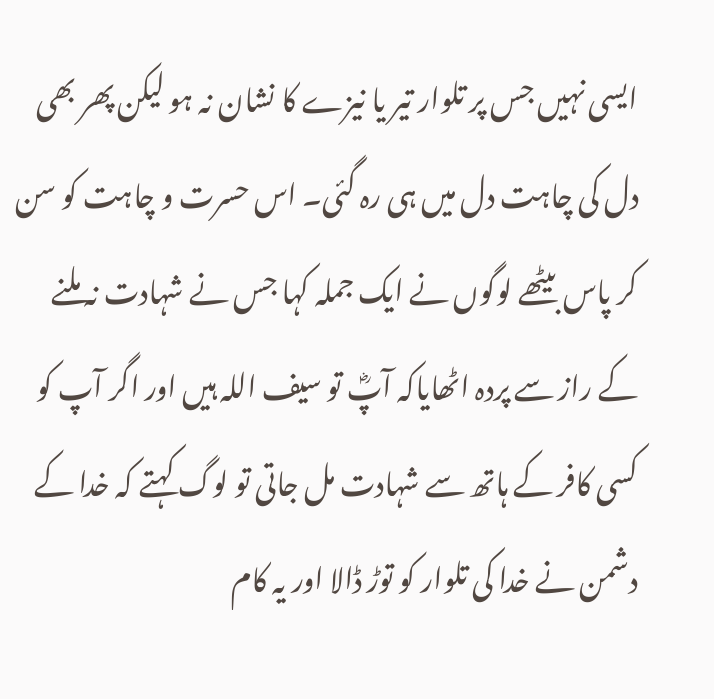ایسی نہیں جس پر تلوار تیر یا نیزے کا نشان نہ ہو لیکن پھر بھی دل کی چاہت دل میں ہی رہ گئی۔ اس حسرت و چاہت کو سن کر پاس بیٹھے لوگوں نے ایک جملہ کہا جس نے شہادت نہ ملنے کے راز سے پردہ اٹھایاکہ آپؓ تو سیف اللہ ہیں اور اگر آپ کو کسی کافر کے ہاتھ سے شہادت مل جاتی تو لوگ کہتے کہ خدا کے دشمن نے خدا کی تلوار کو توڑ ڈالا اور یہ کام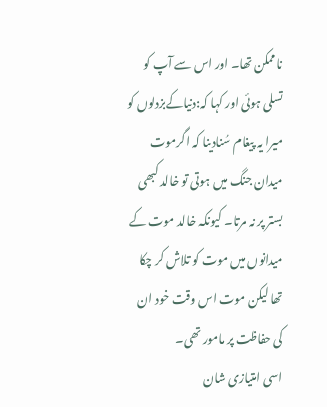ناممکن تھا۔ اور اس سے آپ کو تسلی ہوئی اور کہا کہ:دنیاکےبزدلوں کو میرا یہ پیغام سُنادینا کہ اگرموت میدان جنگ میں ہوتی تو خالد کبھی بستر پر نہ مرتا۔ کیونکہ خالد موت کے میدانوں میں موت کو تلاش کر چکا تھا لیکن موت اس وقت خود ان کی حفاظت پر مامور تھی۔
اسی امتیازی شان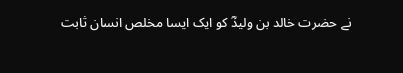نے حضرت خالد بن ولیدؓ کو ایک ایسا مخلص انسان ثابت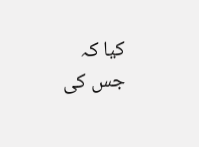کیا کہ جس کی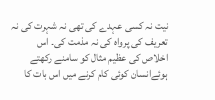نیت نہ کسی عہدے کی تھی نہ شہرت کی نہ تعریف کی پرواہ کی نہ مذمت کی۔ اس اخلاص کی عظیم مثال کو سامنے رکھتے ہوئےانسان کوئی کام کرنے میں اس بات کا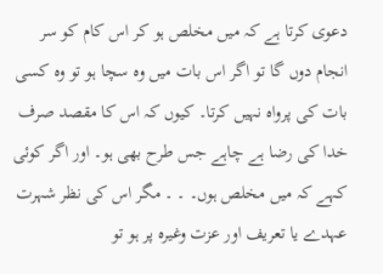دعوی کرتا ہے کہ میں مخلص ہو کر اس کام کو سر انجام دوں گا تو اگر اس بات میں وہ سچا ہو تو وہ کسی بات کی پرواہ نہیں کرتا۔ کیوں کہ اس کا مقصد صرف خدا کی رضا ہے چاہے جس طرح بھی ہو۔ اور اگر کوئی کہے کہ میں مخلص ہوں۔ ۔ ۔ مگر اس کی نظر شہرت عہدے یا تعریف اور عزت وغیرہ پر ہو تو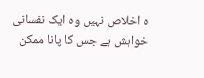ہ اخلاص نہیں وہ ایک نفسانی خواہش ہے جس کا پانا ممکن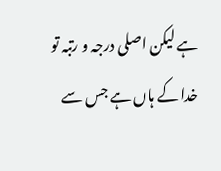ہے لیکن اصلی درجہ و رتبہ تو خدا کے ہاں ہے جس سے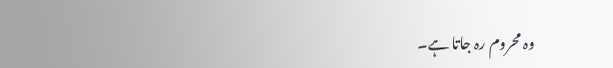وہ محروم رہ جاتا ہے۔